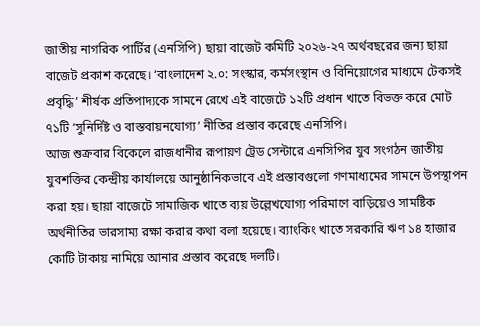জাতীয় নাগরিক পার্টির (এনসিপি) ছায়া বাজেট কমিটি ২০২৬-২৭ অর্থবছরের জন্য ছায়া বাজেট প্রকাশ করেছে। ‘বাংলাদেশ ২.০: সংস্কার, কর্মসংস্থান ও বিনিয়োগের মাধ্যমে টেকসই প্রবৃদ্ধি’ শীর্ষক প্রতিপাদ্যকে সামনে রেখে এই বাজেটে ১২টি প্রধান খাতে বিভক্ত করে মোট ৭১টি ‘সুনির্দিষ্ট ও বাস্তবায়নযোগ্য’ নীতির প্রস্তাব করেছে এনসিপি।
আজ শুক্রবার বিকেলে রাজধানীর রূপায়ণ ট্রেড সেন্টারে এনসিপির যুব সংগঠন জাতীয় যুবশক্তির কেন্দ্রীয় কার্যালয়ে আনুষ্ঠানিকভাবে এই প্রস্তাবগুলো গণমাধ্যমের সামনে উপস্থাপন করা হয়। ছায়া বাজেটে সামাজিক খাতে ব্যয় উল্লেখযোগ্য পরিমাণে বাড়িয়েও সামষ্টিক অর্থনীতির ভারসাম্য রক্ষা করার কথা বলা হয়েছে। ব্যাংকিং খাতে সরকারি ঋণ ১৪ হাজার কোটি টাকায় নামিয়ে আনার প্রস্তাব করেছে দলটি।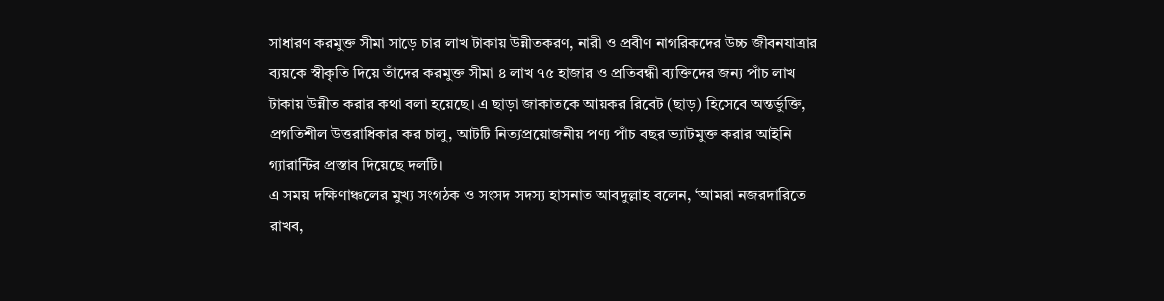সাধারণ করমুক্ত সীমা সাড়ে চার লাখ টাকায় উন্নীতকরণ, নারী ও প্রবীণ নাগরিকদের উচ্চ জীবনযাত্রার ব্যয়কে স্বীকৃতি দিয়ে তাঁদের করমুক্ত সীমা ৪ লাখ ৭৫ হাজার ও প্রতিবন্ধী ব্যক্তিদের জন্য পাঁচ লাখ টাকায় উন্নীত করার কথা বলা হয়েছে। এ ছাড়া জাকাতকে আয়কর রিবেট (ছাড়) হিসেবে অন্তর্ভুক্তি, প্রগতিশীল উত্তরাধিকার কর চালু, আটটি নিত্যপ্রয়োজনীয় পণ্য পাঁচ বছর ভ্যাটমুক্ত করার আইনি গ্যারান্টির প্রস্তাব দিয়েছে দলটি।
এ সময় দক্ষিণাঞ্চলের মুখ্য সংগঠক ও সংসদ সদস্য হাসনাত আবদুল্লাহ বলেন, ‘আমরা নজরদারিতে রাখব,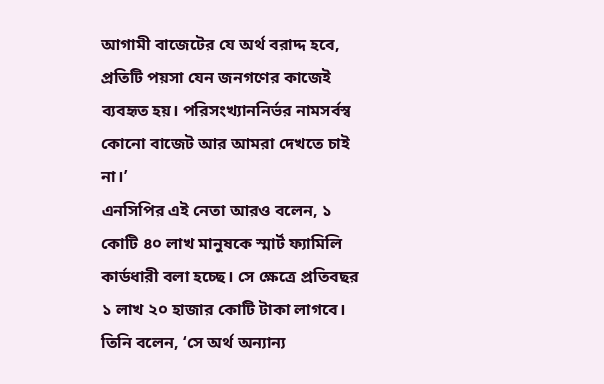আগামী বাজেটের যে অর্থ বরাদ্দ হবে, প্রতিটি পয়সা যেন জনগণের কাজেই ব্যবহৃত হয়। পরিসংখ্যাননির্ভর নামসর্বস্ব কোনো বাজেট আর আমরা দেখতে চাই না।’
এনসিপির এই নেতা আরও বলেন, ১ কোটি ৪০ লাখ মানুষকে স্মার্ট ফ্যামিলি কার্ডধারী বলা হচ্ছে। সে ক্ষেত্রে প্রতিবছর ১ লাখ ২০ হাজার কোটি টাকা লাগবে। তিনি বলেন, ‘সে অর্থ অন্যান্য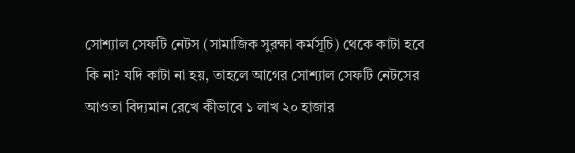সোশ্যাল সেফটি নেটস (সামাজিক সুরক্ষা কর্মসূচি) থেকে কাটা হবে কি না? যদি কাটা না হয়, তাহলে আগের সোশ্যাল সেফটি নেটসের আওতা বিদ্যমান রেখে কীভাবে ১ লাখ ২০ হাজার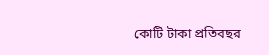কোটি টাকা প্রতিবছর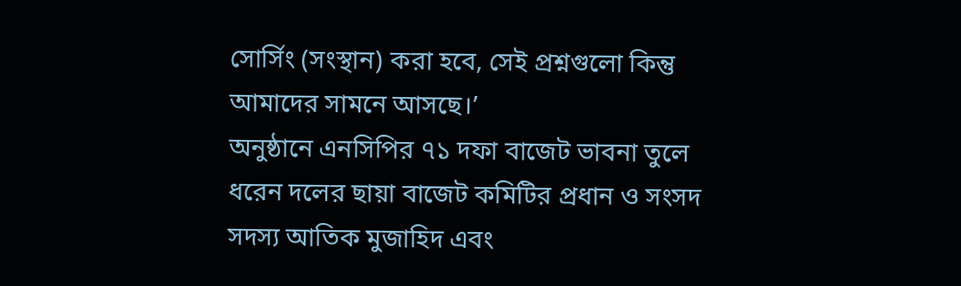সোর্সিং (সংস্থান) করা হবে, সেই প্রশ্নগুলো কিন্তু আমাদের সামনে আসছে।’
অনুষ্ঠানে এনসিপির ৭১ দফা বাজেট ভাবনা তুলে ধরেন দলের ছায়া বাজেট কমিটির প্রধান ও সংসদ সদস্য আতিক মুজাহিদ এবং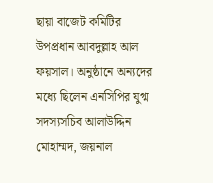ছায়া বাজেট কমিটির উপপ্রধান আবদুল্লাহ আল ফয়সাল। অনুষ্ঠানে অন্যদের মধ্যে ছিলেন এনসিপির যুগ্ম সদস্যসচিব আলাউদ্দিন মোহাম্মদ, জয়নাল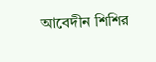আবেদীন শিশির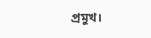প্রমুখ।